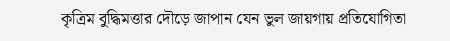কৃত্রিম বুদ্ধিমত্তার দৌড়ে জাপান যেন ভুল জায়গায় প্রতিযোগিতা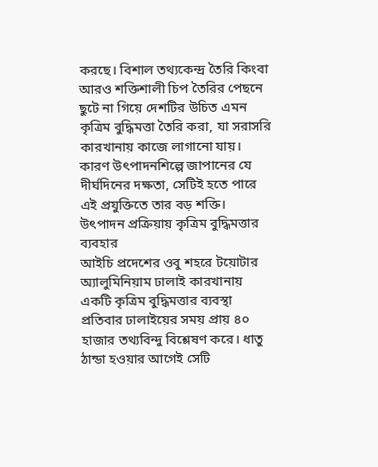করছে। বিশাল তথ্যকেন্দ্র তৈরি কিংবা আরও শক্তিশালী চিপ তৈরির পেছনে ছুটে না গিয়ে দেশটির উচিত এমন কৃত্রিম বুদ্ধিমত্তা তৈরি করা, যা সরাসরি কারখানায় কাজে লাগানো যায়। কারণ উৎপাদনশিল্পে জাপানের যে দীর্ঘদিনের দক্ষতা, সেটিই হতে পারে এই প্রযুক্তিতে তার বড় শক্তি।
উৎপাদন প্রক্রিয়ায় কৃত্রিম বুদ্ধিমত্তার ব্যবহার
আইচি প্রদেশের ওবু শহরে টয়োটার অ্যালুমিনিয়াম ঢালাই কারখানায় একটি কৃত্রিম বুদ্ধিমত্তার ব্যবস্থা প্রতিবার ঢালাইয়ের সময় প্রায় ৪০ হাজার তথ্যবিন্দু বিশ্লেষণ করে। ধাতু ঠান্ডা হওয়ার আগেই সেটি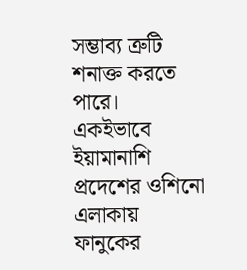সম্ভাব্য ত্রুটি শনাক্ত করতে পারে।
একইভাবে ইয়ামানাশি প্রদেশের ওশিনো এলাকায় ফানুকের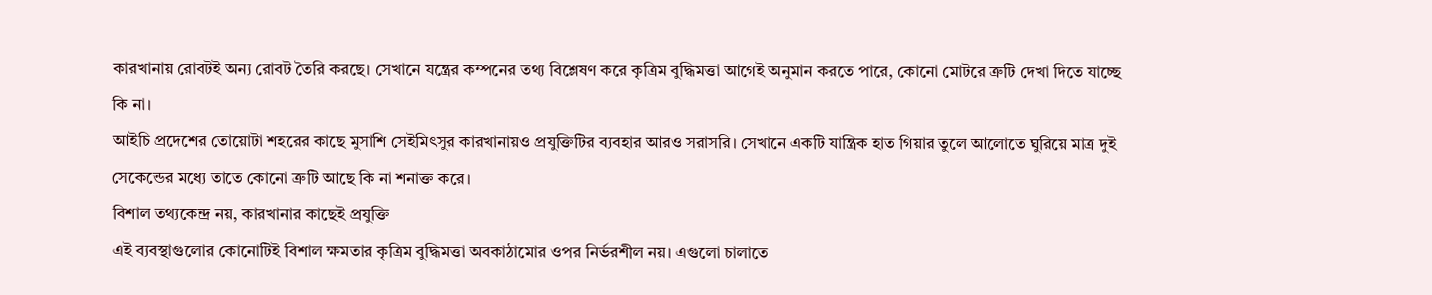কারখানায় রোবটই অন্য রোবট তৈরি করছে। সেখানে যন্ত্রের কম্পনের তথ্য বিশ্লেষণ করে কৃত্রিম বুদ্ধিমত্তা আগেই অনুমান করতে পারে, কোনো মোটরে ত্রুটি দেখা দিতে যাচ্ছে কি না।
আইচি প্রদেশের তোয়োটা শহরের কাছে মুসাশি সেইমিৎসুর কারখানায়ও প্রযুক্তিটির ব্যবহার আরও সরাসরি। সেখানে একটি যান্ত্রিক হাত গিয়ার তুলে আলোতে ঘুরিয়ে মাত্র দুই সেকেন্ডের মধ্যে তাতে কোনো ত্রুটি আছে কি না শনাক্ত করে।
বিশাল তথ্যকেন্দ্র নয়, কারখানার কাছেই প্রযুক্তি
এই ব্যবস্থাগুলোর কোনোটিই বিশাল ক্ষমতার কৃত্রিম বুদ্ধিমত্তা অবকাঠামোর ওপর নির্ভরশীল নয়। এগুলো চালাতে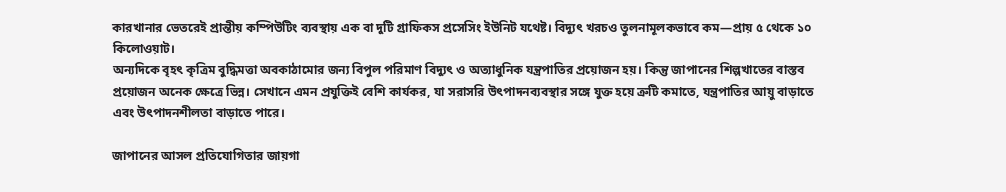কারখানার ভেতরেই প্রান্তীয় কম্পিউটিং ব্যবস্থায় এক বা দুটি গ্রাফিকস প্রসেসিং ইউনিট যথেষ্ট। বিদ্যুৎ খরচও তুলনামূলকভাবে কম—প্রায় ৫ থেকে ১০ কিলোওয়াট।
অন্যদিকে বৃহৎ কৃত্রিম বুদ্ধিমত্তা অবকাঠামোর জন্য বিপুল পরিমাণ বিদ্যুৎ ও অত্যাধুনিক যন্ত্রপাতির প্রয়োজন হয়। কিন্তু জাপানের শিল্পখাতের বাস্তব প্রয়োজন অনেক ক্ষেত্রে ভিন্ন। সেখানে এমন প্রযুক্তিই বেশি কার্যকর, যা সরাসরি উৎপাদনব্যবস্থার সঙ্গে যুক্ত হয়ে ত্রুটি কমাতে, যন্ত্রপাতির আয়ু বাড়াতে এবং উৎপাদনশীলতা বাড়াতে পারে।

জাপানের আসল প্রতিযোগিতার জায়গা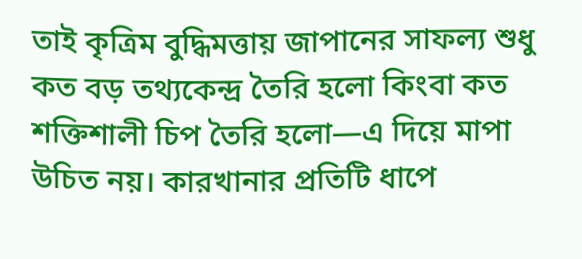তাই কৃত্রিম বুদ্ধিমত্তায় জাপানের সাফল্য শুধু কত বড় তথ্যকেন্দ্র তৈরি হলো কিংবা কত শক্তিশালী চিপ তৈরি হলো—এ দিয়ে মাপা উচিত নয়। কারখানার প্রতিটি ধাপে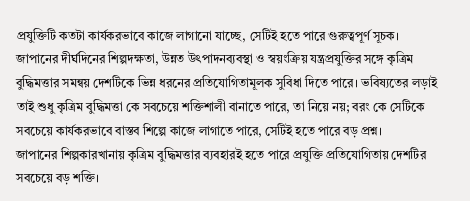প্রযুক্তিটি কতটা কার্যকরভাবে কাজে লাগানো যাচ্ছে, সেটিই হতে পারে গুরুত্বপূর্ণ সূচক।
জাপানের দীর্ঘদিনের শিল্পদক্ষতা, উন্নত উৎপাদনব্যবস্থা ও স্বয়ংক্রিয় যন্ত্রপ্রযুক্তির সঙ্গে কৃত্রিম বুদ্ধিমত্তার সমন্বয় দেশটিকে ভিন্ন ধরনের প্রতিযোগিতামূলক সুবিধা দিতে পারে। ভবিষ্যতের লড়াই তাই শুধু কৃত্রিম বুদ্ধিমত্তা কে সবচেয়ে শক্তিশালী বানাতে পারে, তা নিয়ে নয়; বরং কে সেটিকে সবচেয়ে কার্যকরভাবে বাস্তব শিল্পে কাজে লাগাতে পারে, সেটিই হতে পারে বড় প্রশ্ন।
জাপানের শিল্পকারখানায় কৃত্রিম বুদ্ধিমত্তার ব্যবহারই হতে পারে প্রযুক্তি প্রতিযোগিতায় দেশটির সবচেয়ে বড় শক্তি।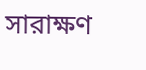সারাক্ষণ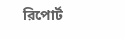রিপোর্ট